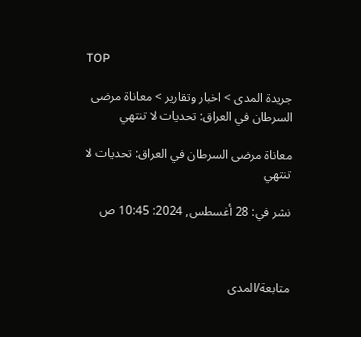TOP

جريدة المدى > اخبار وتقارير > معاناة مرضى السرطان في العراق: تحديات لا تنتهي

معاناة مرضى السرطان في العراق: تحديات لا تنتهي

نشر في: 28 أغسطس, 2024: 10:45 ص



متابعة/المدى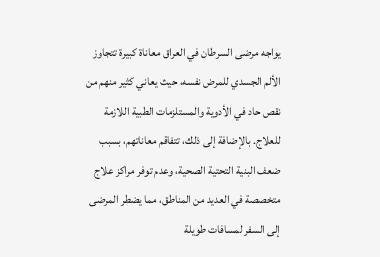يواجه مرضى السرطان في العراق معاناة كبيرة تتجاوز الألم الجسدي للمرض نفسه، حيث يعاني كثير منهم من نقص حاد في الأدوية والمستلزمات الطبية اللازمة للعلاج. بالإضافة إلى ذلك، تتفاقم معاناتهم، بسبب ضعف البنية التحتية الصحية، وعدم توفر مراكز علاج متخصصة في العديد من المناطق، مما يضطر المرضى إلى السفر لمسافات طويلة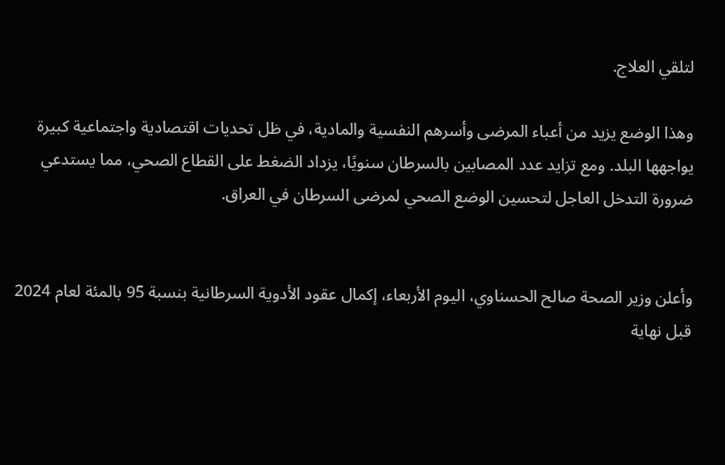لتلقي العلاج.

وهذا الوضع يزيد من أعباء المرضى وأسرهم النفسية والمادية، في ظل تحديات اقتصادية واجتماعية كبيرة يواجهها البلد. ومع تزايد عدد المصابين بالسرطان سنويًا، يزداد الضغط على القطاع الصحي، مما يستدعي ضرورة التدخل العاجل لتحسين الوضع الصحي لمرضى السرطان في العراق.


وأعلن وزير الصحة صالح الحسناوي، اليوم الأربعاء، إكمال عقود الأدوية السرطانية بنسبة 95 بالمئة لعام 2024 قبل نهاية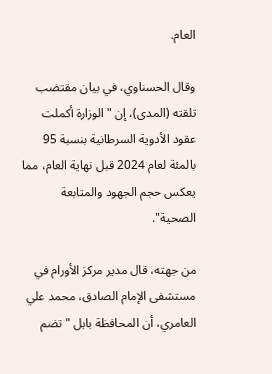العام.

وقال الحسناوي، في بيان مقتضب تلقته (المدى)، إن "الوزارة أكملت عقود الأدوية السرطانية بنسبة 95 بالمئة لعام 2024 قبل نهاية العام، مما يعكس حجم الجهود والمتابعة الصحية".

من جهته، قال مدير مركز الأورام في مستشفى الإمام الصادق، محمد علي العامري، أن المحافظة بابل "تضم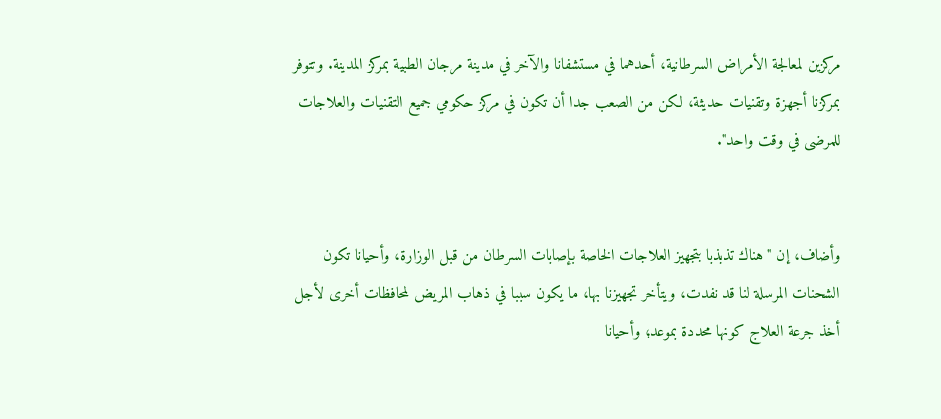مركزين لمعالجة الأمراض السرطانية، أحدهما في مستشفانا والآخر في مدينة مرجان الطبية بمركز المدينة. وتتوفر بمركزنا أجهزة وتقنيات حديثة، لكن من الصعب جدا أن تكون في مركز حكومي جميع التقنيات والعلاجات للمرضى في وقت واحد".


وأضاف، إن "هناك تذبذبا بتجهيز العلاجات الخاصة بإصابات السرطان من قبل الوزارة، وأحيانا تكون الشحنات المرسلة لنا قد نفدت، ويتأخر تجهيزنا بها، ما يكون سببا في ذهاب المريض لمحافظات أخرى لأجل أخذ جرعة العلاج كونها محددة بموعد؛ وأحيانا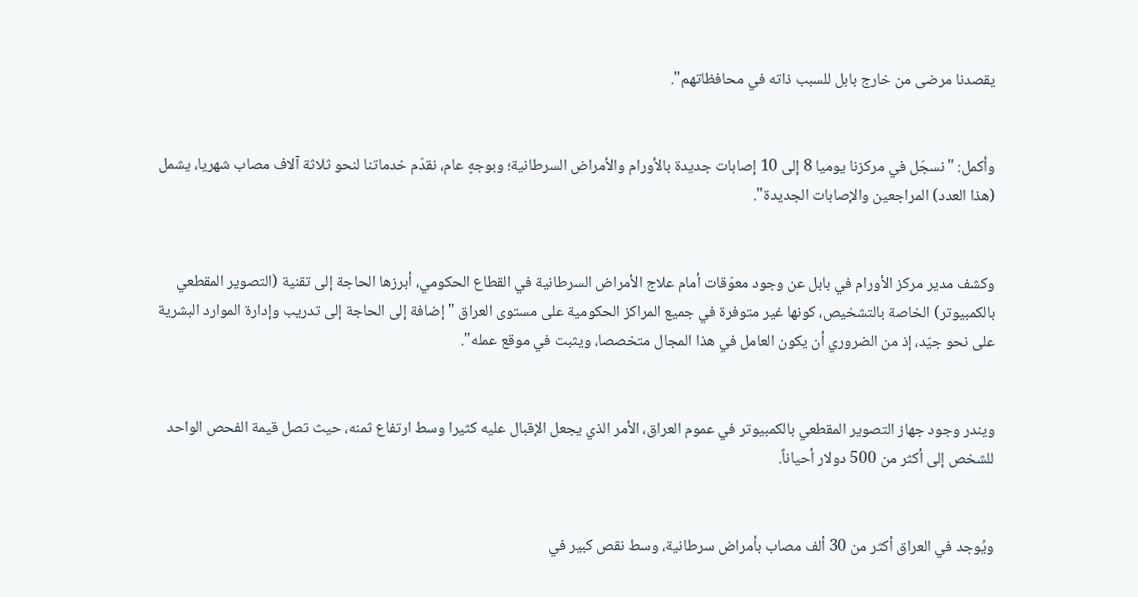يقصدنا مرضى من خارج بابل للسبب ذاته في محافظاتهم".


وأكمل: "نسجّل في مركزنا يوميا 8 إلى 10 إصابات جديدة بالأورام والأمراض السرطانية؛ وبوجهٍ عام، نقدّم خدماتنا لنحو ثلاثة آلاف مصاب شهريا، يشمل (هذا العدد) المراجعين والإصابات الجديدة".


وكشف مدير مركز الأورام في بابل عن وجود معوّقات أمام علاج الأمراض السرطانية في القطاع الحكومي، أبرزها الحاجة إلى تقنية (التصوير المقطعي بالكمبيوتر) الخاصة بالتشخيص، كونها غير متوفرة في جميع المراكز الحكومية على مستوى العراق "إضافة إلى الحاجة إلى تدريب وإدارة الموارد البشرية على نحو جيّد، إذ من الضروري أن يكون العامل في هذا المجال متخصصا، ويثبت في موقع عمله".


ويندر وجود جهاز التصوير المقطعي بالكمبيوتر في عموم العراق، الأمر الذي يجعل الإقبال عليه كثيرا وسط ارتفاع ثمنه، حيث تصل قيمة الفحص الواحد للشخص إلى أكثر من 500 دولار أحياناً.


ويُوجد في العراق أكثر من 30 ألف مصاب بأمراض سرطانية، وسط نقص كبير في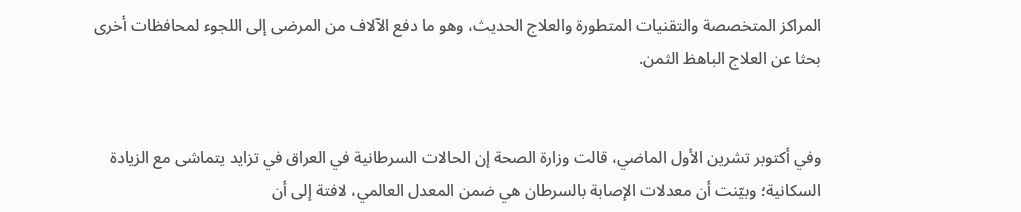المراكز المتخصصة والتقنيات المتطورة والعلاج الحديث، وهو ما دفع الآلاف من المرضى إلى اللجوء لمحافظات أخرى بحثا عن العلاج الباهظ الثمن.


وفي أكتوبر تشرين الأول الماضي، قالت وزارة الصحة إن الحالات السرطانية في العراق في تزايد يتماشى مع الزيادة السكانية؛ وبيّنت أن معدلات الإصابة بالسرطان هي ضمن المعدل العالمي، لافتة إلى أن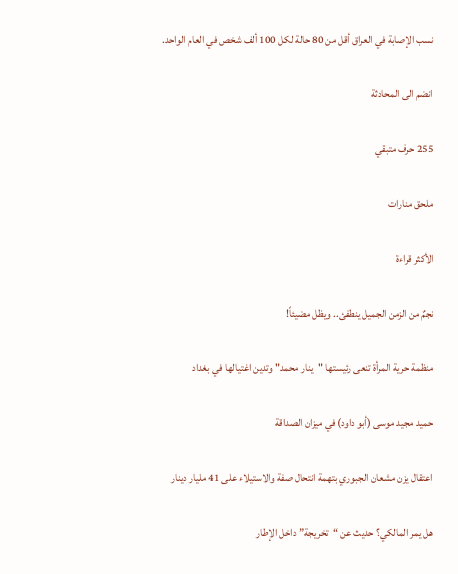نسب الإصابة في العراق أقل من 80 حالة لكل 100 ألف شخص في العام الواحد.

انضم الى المحادثة

255 حرف متبقي

ملحق منارات

الأكثر قراءة

نجمٌ من الزمن الجميل ينطفئ.. ويظل مضيئاً!

منظمة حرية المرأة تنعى رئيستها "ينار محمد" وتدين اغتيالها في بغداد

حميد مجيد موسى (أبو داود) في ميزان الصداقة

اعتقال يزن مشعان الجبوري بتهمة انتحال صفة والاستيلاء على 41 مليار دينار

هل يمر المالكي؟ حديث عن “تخريجة” داخل الإطار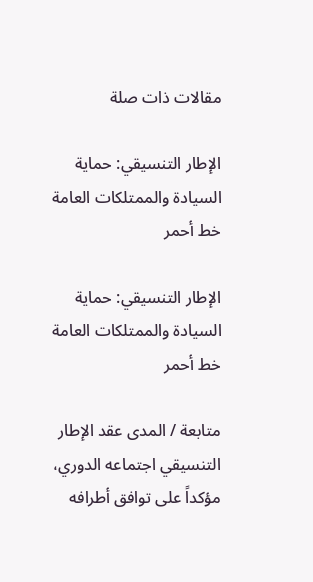مقالات ذات صلة

الإطار التنسيقي: حماية السيادة والممتلكات العامة خط أحمر

الإطار التنسيقي: حماية السيادة والممتلكات العامة خط أحمر

متابعة / المدى عقد الإطار التنسيقي اجتماعه الدوري، مؤكداً على توافق أطرافه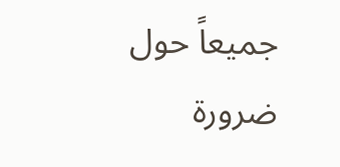جميعاً حول ضرورة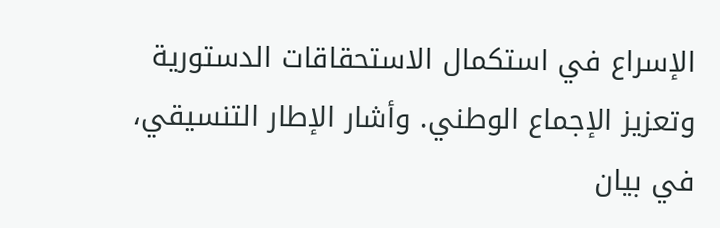الإسراع في استكمال الاستحقاقات الدستورية وتعزيز الإجماع الوطني. وأشار الإطار التنسيقي، في بيان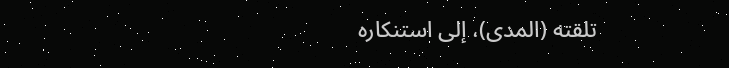تلقته (المدى)، إلى استنكاره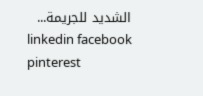الشديد للجريمة...
linkedin facebook pinterest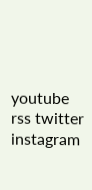youtube rss twitter instagram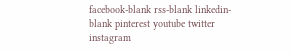facebook-blank rss-blank linkedin-blank pinterest youtube twitter instagram